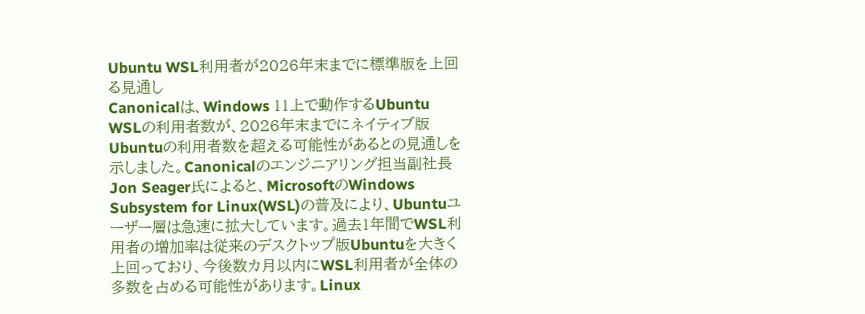Ubuntu WSL利用者が2026年末までに標準版を上回る見通し
Canonicalは、Windows 11上で動作するUbuntu WSLの利用者数が、2026年末までにネイティブ版Ubuntuの利用者数を超える可能性があるとの見通しを示しました。Canonicalのエンジニアリング担当副社長Jon Seager氏によると、MicrosoftのWindows Subsystem for Linux(WSL)の普及により、Ubuntuユーザー層は急速に拡大しています。過去1年間でWSL利用者の増加率は従来のデスクトップ版Ubuntuを大きく上回っており、今後数カ月以内にWSL利用者が全体の多数を占める可能性があります。Linux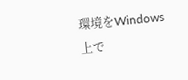環境をWindows上で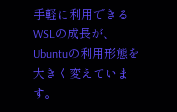手軽に利用できるWSLの成長が、Ubuntuの利用形態を大きく変えています。